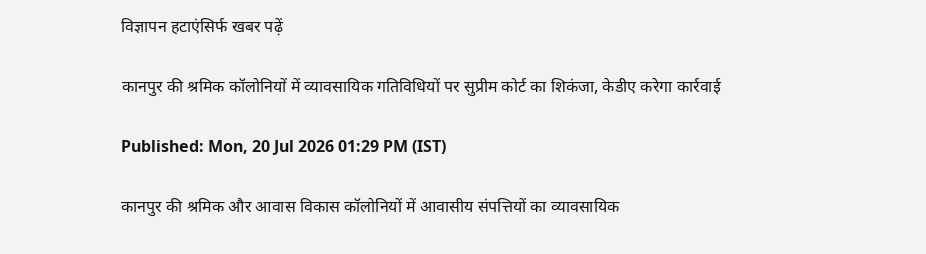विज्ञापन हटाएंसिर्फ खबर पढ़ें

कानपुर की श्रमिक कॉलोनियों में व्यावसायिक गतिविधियों पर सुप्रीम कोर्ट का शिकंजा, केडीए करेगा कार्रवाई

Published: Mon, 20 Jul 2026 01:29 PM (IST)

कानपुर की श्रमिक और आवास विकास कॉलोनियों में आवासीय संपत्तियों का व्यावसायिक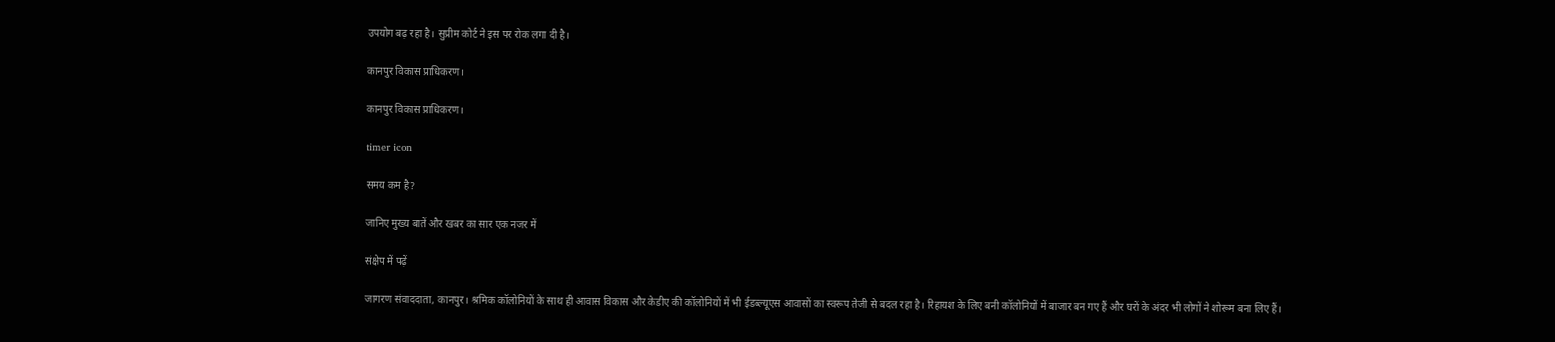उपयोग बढ़ रहा है। सुप्रीम कोर्ट ने इस पर रोक लगा दी है।

कानपुर विकास प्राधिकरण।

कानपुर विकास प्राधिकरण।

timer icon

समय कम है?

जानिए मुख्य बातें और खबर का सार एक नजर में

संक्षेप में पढ़ें

जागरण संवाददाता, कानपुर। श्रमिक कॉलोनियों के साथ ही आवास विकास और केडीए की कॉलोनियों में भी ईडब्ल्यूएस आवासों का स्वरूप तेजी से बदल रहा है। रिहायश के लिए बनी कॉलोनियों में बाजार बन गए हैं और घरों के अंदर भी लोगों ने शोरूम बना लिए हैं।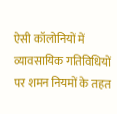ऐसी कॉलोनियों में व्यावसायिक गतिविधियों पर शमन नियमों के तहत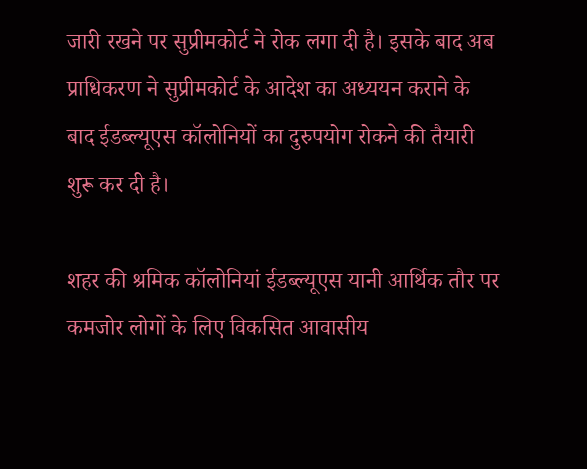जारी रखने पर सुप्रीमकोर्ट ने रोक लगा दी है। इसके बाद अब प्राधिकरण ने सुप्रीमकोर्ट के आदेश का अध्ययन कराने के बाद ईडब्ल्यूएस कॉलोनियों का दुरुपयोग रोकने की तैयारी शुरू कर दी है।

शहर की श्रमिक कॉलोनियां ईडब्ल्यूएस यानी आर्थिक तौर पर कमजोर लोगों के लिए विकसित आवासीय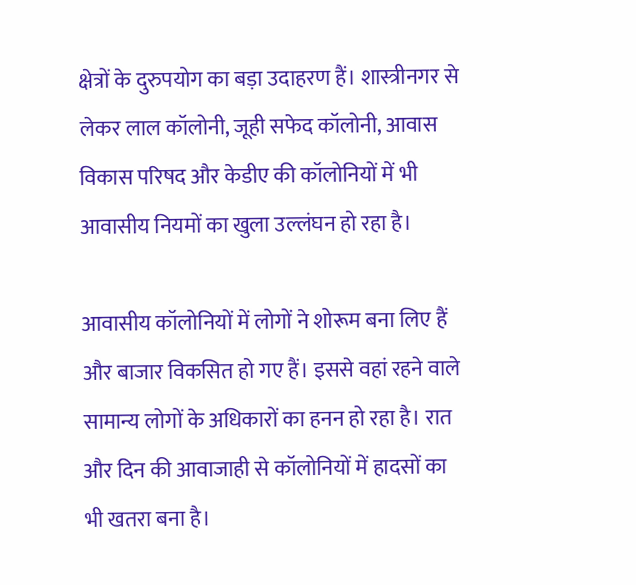क्षेत्रों के दुरुपयोग का बड़ा उदाहरण हैं। शास्त्रीनगर से लेकर लाल कॉलोनी, जूही सफेद कॉलोनी, आवास विकास परिषद और केडीए की कॉलोनियों में भी आवासीय नियमों का खुला उल्लंघन हो रहा है।

आवासीय कॉलोनियों में लोगों ने शोरूम बना लिए हैं और बाजार विकसित हो गए हैं। इससे वहां रहने वाले सामान्य लोगों के अधिकारों का हनन हो रहा है। रात और दिन की आवाजाही से कॉलोनियों में हादसों का भी खतरा बना है।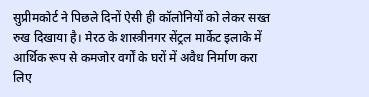सुप्रीमकोर्ट ने पिछले दिनों ऐसी ही कॉलोनियों को लेकर सख्त रुख दिखाया है। मेरठ के शास्त्रीनगर सेंट्रल मार्केट इलाके में आर्थिक रूप से कमजोर वर्गों के घरों में अवैध निर्माण करा लिए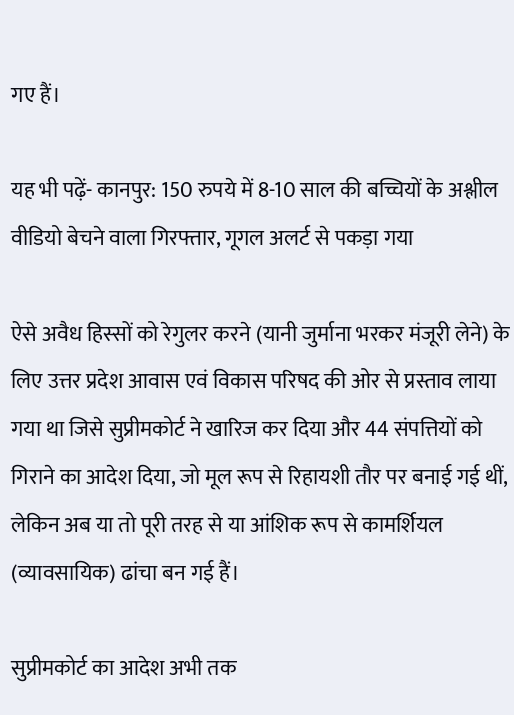गए हैं।

यह भी पढ़ें- कानपुर: 150 रुपये में 8-10 साल की बच्चियों के अश्लील वीडियो बेचने वाला गिरफ्तार, गूगल अलर्ट से पकड़ा गया

ऐसे अवैध हिस्सों को रेगुलर करने (यानी जुर्माना भरकर मंजूरी लेने) के लिए उत्तर प्रदेश आवास एवं विकास परिषद की ओर से प्रस्ताव लाया गया था जिसे सुप्रीमकोर्ट ने खारिज कर दिया और 44 संपत्तियों को गिराने का आदेश दिया, जो मूल रूप से रिहायशी तौर पर बनाई गई थीं, लेकिन अब या तो पूरी तरह से या आंशिक रूप से कामर्शियल (व्यावसायिक) ढांचा बन गई हैं।

सुप्रीमकोर्ट का आदेश अभी तक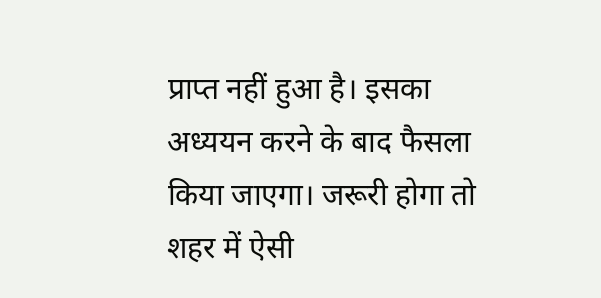प्राप्त नहीं हुआ है। इसका अध्ययन करने के बाद फैसला किया जाएगा। जरूरी होगा तो शहर में ऐसी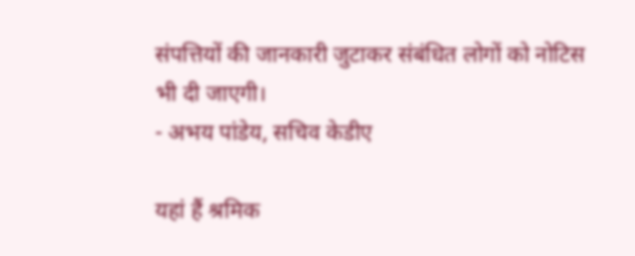संपत्तियों की जानकारी जुटाकर संबंधित लोगों को नोटिस भी दी जाएगी।
- अभय पांडेय, सचिव केडीए

यहां हैं श्रमिक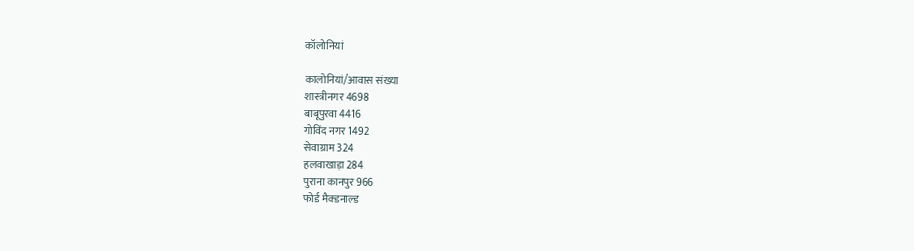कॉलोनियां

कालोनियां/आवास संख्या
शास्त्रीनगर 4698
बाबूपुरवा 4416
गोविंद नगर 1492
सेवाग्राम 324
हलवाखाड़ा 284
पुराना कानपुर 966
फोर्ड मैक्डनाल्ड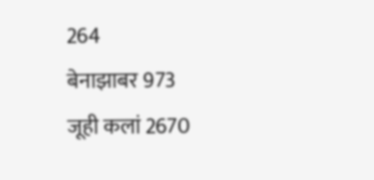264
बेनाझाबर 973
जूही कलां 2670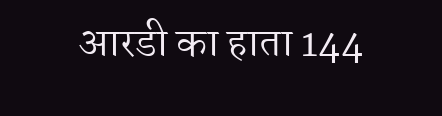आरडी का हाता 144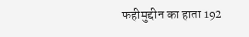फहीमुद्दीन का हाता 192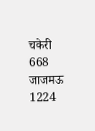चकेरी 668
जाजमऊ 1224